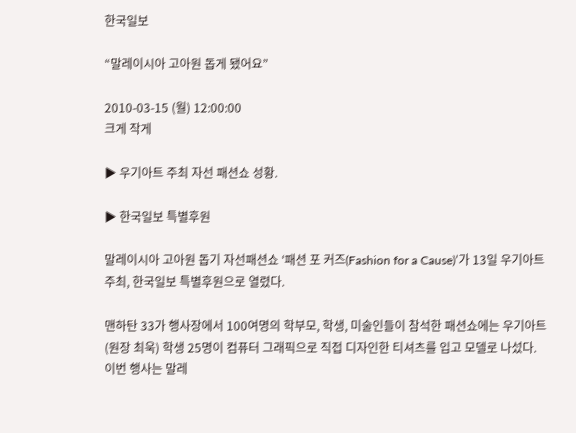한국일보

“말레이시아 고아원 돕게 됐어요”

2010-03-15 (월) 12:00:00
크게 작게

▶ 우기아트 주최 자선 패션쇼 성황.

▶ 한국일보 특별후원

말레이시아 고아원 돕기 자선패션쇼 ‘패션 포 커즈(Fashion for a Cause)’가 13일 우기아트 주최, 한국일보 특별후원으로 열렸다.

맨하탄 33가 행사장에서 100여명의 학부모, 학생, 미술인들이 참석한 패션쇼에는 우기아트(원장 최욱) 학생 25명이 컴퓨터 그래픽으로 직접 디자인한 티셔츠를 입고 모델로 나섰다. 이번 행사는 말레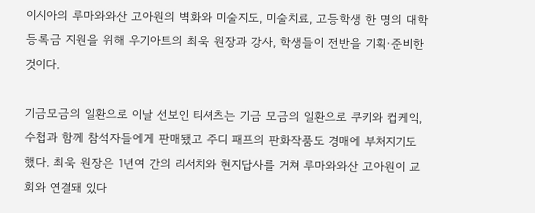이시아의 루마와와산 고아원의 벽화와 미술지도, 미술치료, 고등학생 한 명의 대학등록금 지원을 위해 우기아트의 최욱 원장과 강사, 학생들이 전반을 기획·준비한 것이다.

기금모금의 일환으로 이날 선보인 티셔츠는 기금 모금의 일환으로 쿠키와 컵케익, 수첩과 함께 참석자들에게 판매됐고 주디 패프의 판화작품도 경매에 부처지기도 했다. 최욱 원장은 1년여 간의 리서치와 현지답사를 거쳐 루마와와산 고아원이 교회와 연결돼 있다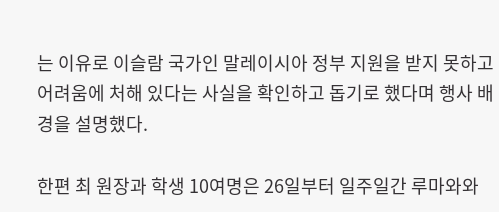는 이유로 이슬람 국가인 말레이시아 정부 지원을 받지 못하고 어려움에 처해 있다는 사실을 확인하고 돕기로 했다며 행사 배경을 설명했다.

한편 최 원장과 학생 10여명은 26일부터 일주일간 루마와와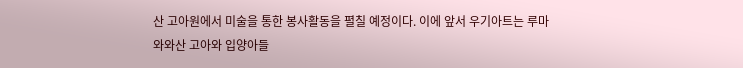산 고아원에서 미술을 통한 봉사활동을 펼칠 예정이다. 이에 앞서 우기아트는 루마와와산 고아와 입양아들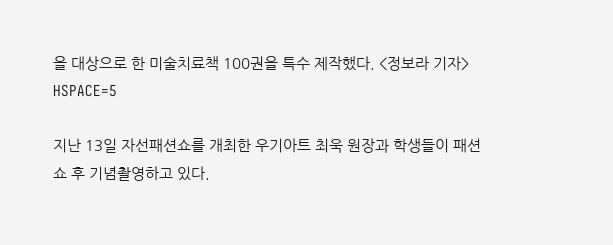을 대상으로 한 미술치료책 100권을 특수 제작했다. <정보라 기자>
HSPACE=5

지난 13일 자선패션쇼를 개최한 우기아트 최욱 원장과 학생들이 패션쇼 후 기념촬영하고 있다.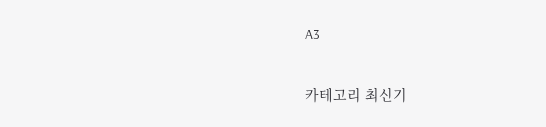A3

카테고리 최신기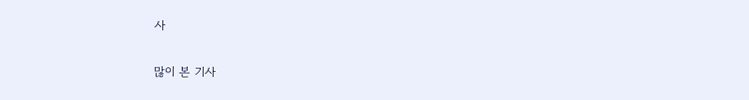사

많이 본 기사